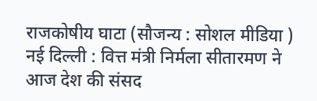राजकोषीय घाटा (सौजन्य : सोशल मीडिया )
नई दिल्ली : वित्त मंत्री निर्मला सीतारमण ने आज देश की संसद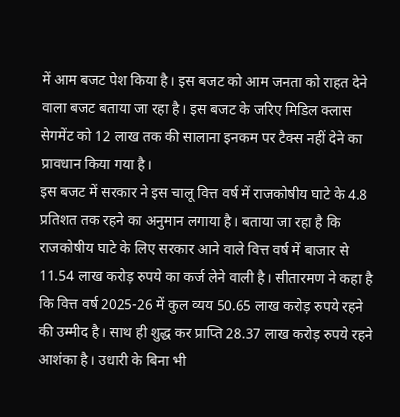में आम बजट पेश किया है। इस बजट को आम जनता को राहत देने वाला बजट बताया जा रहा है। इस बजट के जरिए मिडिल क्लास सेगमेंट को 12 लाख तक की सालाना इनकम पर टैक्स नहीं देने का प्रावधान किया गया है।
इस बजट में सरकार ने इस चालू वित्त वर्ष में राजकोषीय घाटे के 4.8 प्रतिशत तक रहने का अनुमान लगाया है। बताया जा रहा है कि राजकोषीय घाटे के लिए सरकार आने वाले वित्त वर्ष में बाजार से 11.54 लाख करोड़ रुपये का कर्ज लेने वाली है। सीतारमण ने कहा है कि वित्त वर्ष 2025-26 में कुल व्यय 50.65 लाख करोड़ रुपये रहने की उम्मीद है। साथ ही शुद्ध कर प्राप्ति 28.37 लाख करोड़ रुपये रहने आशंका है। उधारी के बिना भी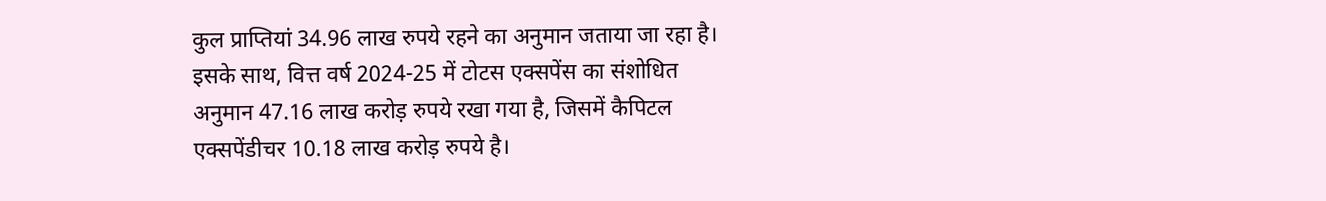कुल प्राप्तियां 34.96 लाख रुपये रहने का अनुमान जताया जा रहा है।
इसके साथ, वित्त वर्ष 2024-25 में टोटस एक्सपेंस का संशोधित अनुमान 47.16 लाख करोड़ रुपये रखा गया है, जिसमें कैपिटल एक्सपेंडीचर 10.18 लाख करोड़ रुपये है।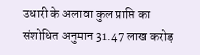उधारी के अलावा कुल प्राप्ति का संशोधित अनुमान 31.47 लाख करोड़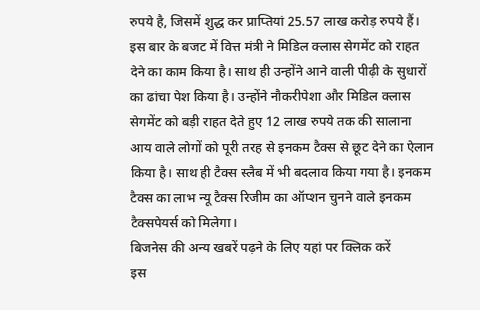रुपये है, जिसमें शुद्ध कर प्राप्तियां 25.57 लाख करोड़ रुपये हैं।
इस बार के बजट में वित्त मंत्री ने मिडिल क्लास सेगमेंट को राहत देने का काम किया है। साथ ही उन्होंने आने वाली पीढ़ी के सुधारों का ढांचा पेश किया है। उन्होंने नौकरीपेशा और मिडिल क्लास सेगमेंट को बड़ी राहत देते हुए 12 लाख रुपये तक की सालाना आय वाले लोगों को पूरी तरह से इनकम टैक्स से छूट देने का ऐलान किया है। साथ ही टैक्स स्लैब में भी बदलाव किया गया है। इनकम टैक्स का लाभ न्यू टैक्स रिजीम का ऑप्शन चुनने वाले इनकम टैक्सपेयर्स को मिलेगा।
बिजनेस की अन्य खबरें पढ़ने के लिए यहां पर क्लिक करें
इस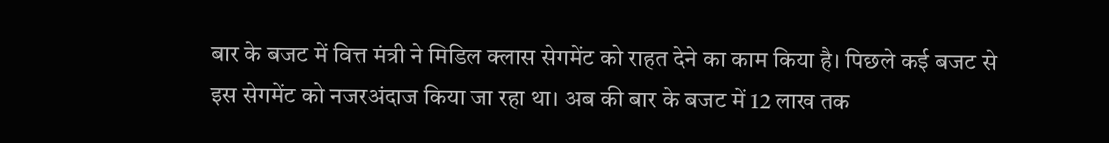बार के बजट में वित्त मंत्री ने मिडिल क्लास सेगमेंट को राहत देने का काम किया है। पिछले कई बजट से इस सेगमेंट को नजरअंदाज किया जा रहा था। अब की बार के बजट में 12 लाख तक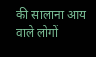की सालाना आय वाले लोगों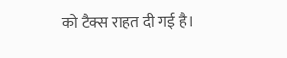को टैक्स राहत दी गई है।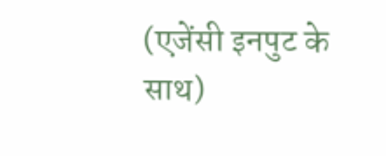(एजेंसी इनपुट के साथ)